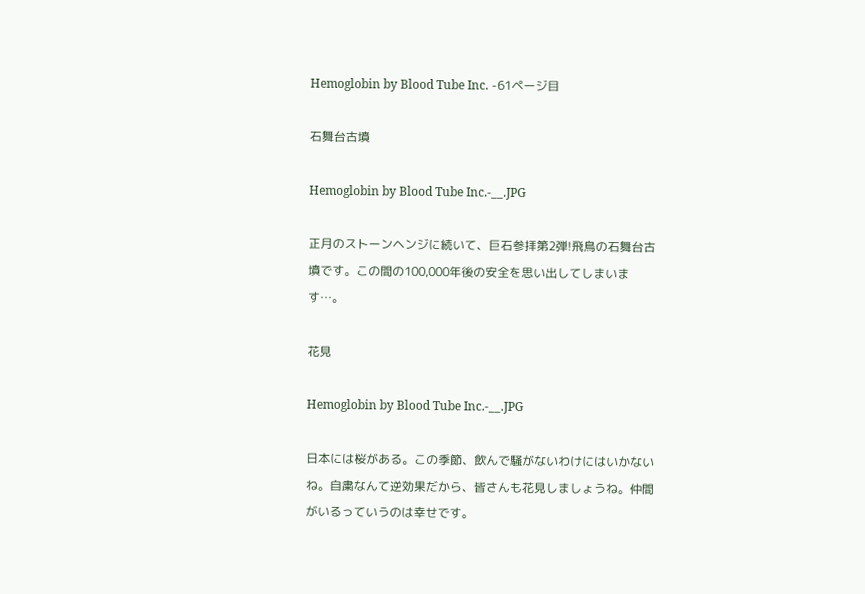Hemoglobin by Blood Tube Inc. -61ページ目

石舞台古墳

Hemoglobin by Blood Tube Inc.-__.JPG

正月のストーンヘンジに続いて、巨石参拝第2弾!飛鳥の石舞台古墳です。この間の100,000年後の安全を思い出してしまいます…。

花見

Hemoglobin by Blood Tube Inc.-__.JPG

日本には桜がある。この季節、飲んで騒がないわけにはいかないね。自粛なんて逆効果だから、皆さんも花見しましょうね。仲間がいるっていうのは幸せです。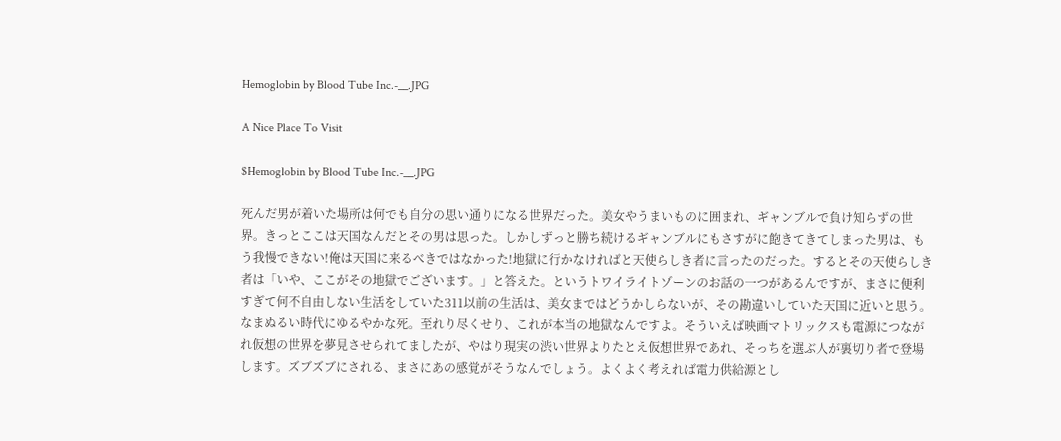Hemoglobin by Blood Tube Inc.-__.JPG

A Nice Place To Visit

$Hemoglobin by Blood Tube Inc.-__.JPG

死んだ男が着いた場所は何でも自分の思い通りになる世界だった。美女やうまいものに囲まれ、ギャンブルで負け知らずの世界。きっとここは天国なんだとその男は思った。しかしずっと勝ち続けるギャンブルにもさすがに飽きてきてしまった男は、もう我慢できない!俺は天国に来るべきではなかった!地獄に行かなければと天使らしき者に言ったのだった。するとその天使らしき者は「いや、ここがその地獄でございます。」と答えた。というトワイライトゾーンのお話の一つがあるんですが、まさに便利すぎて何不自由しない生活をしていた311以前の生活は、美女まではどうかしらないが、その勘違いしていた天国に近いと思う。なまぬるい時代にゆるやかな死。至れり尽くせり、これが本当の地獄なんですよ。そういえば映画マトリックスも電源につながれ仮想の世界を夢見させられてましたが、やはり現実の渋い世界よりたとえ仮想世界であれ、そっちを選ぶ人が裏切り者で登場します。ズブズブにされる、まさにあの感覚がそうなんでしょう。よくよく考えれば電力供給源とし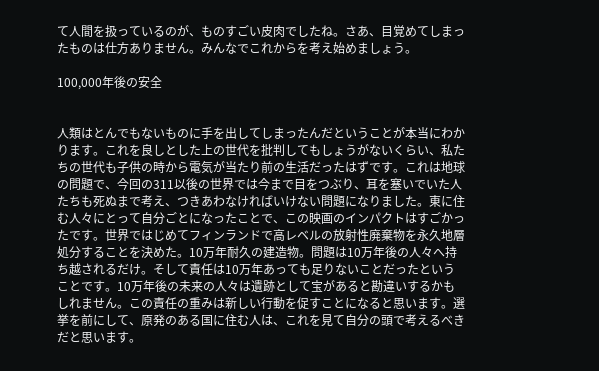て人間を扱っているのが、ものすごい皮肉でしたね。さあ、目覚めてしまったものは仕方ありません。みんなでこれからを考え始めましょう。

100,000年後の安全


人類はとんでもないものに手を出してしまったんだということが本当にわかります。これを良しとした上の世代を批判してもしょうがないくらい、私たちの世代も子供の時から電気が当たり前の生活だったはずです。これは地球の問題で、今回の311以後の世界では今まで目をつぶり、耳を塞いでいた人たちも死ぬまで考え、つきあわなければいけない問題になりました。東に住む人々にとって自分ごとになったことで、この映画のインパクトはすごかったです。世界ではじめてフィンランドで高レベルの放射性廃棄物を永久地層処分することを決めた。10万年耐久の建造物。問題は10万年後の人々へ持ち越されるだけ。そして責任は10万年あっても足りないことだったということです。10万年後の未来の人々は遺跡として宝があると勘違いするかもしれません。この責任の重みは新しい行動を促すことになると思います。選挙を前にして、原発のある国に住む人は、これを見て自分の頭で考えるべきだと思います。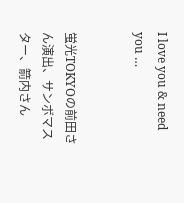I love you & need you …


蛍光TOKYOの前田さん演出、サンボマスター、箭内さん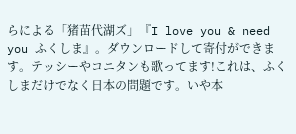らによる「猪苗代湖ズ」『I love you & need you ふくしま』。ダウンロードして寄付ができます。テッシーやコニタンも歌ってます!これは、ふくしまだけでなく日本の問題です。いや本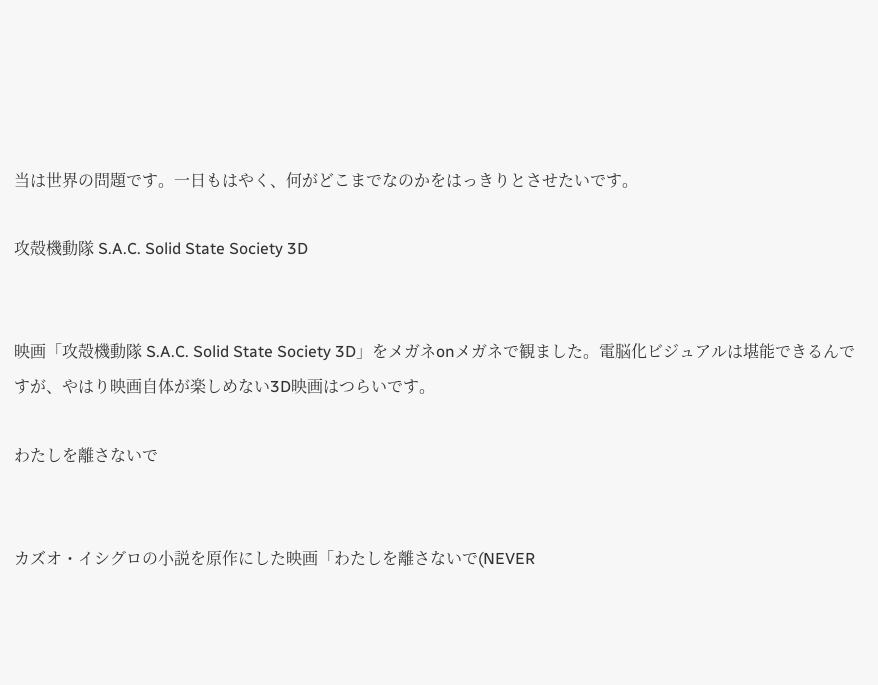当は世界の問題です。一日もはやく、何がどこまでなのかをはっきりとさせたいです。

攻殻機動隊 S.A.C. Solid State Society 3D


映画「攻殻機動隊 S.A.C. Solid State Society 3D」をメガネonメガネで観ました。電脳化ビジュアルは堪能できるんですが、やはり映画自体が楽しめない3D映画はつらいです。

わたしを離さないで


カズオ・イシグロの小説を原作にした映画「わたしを離さないで(NEVER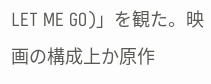LET ME GO)」を観た。映画の構成上か原作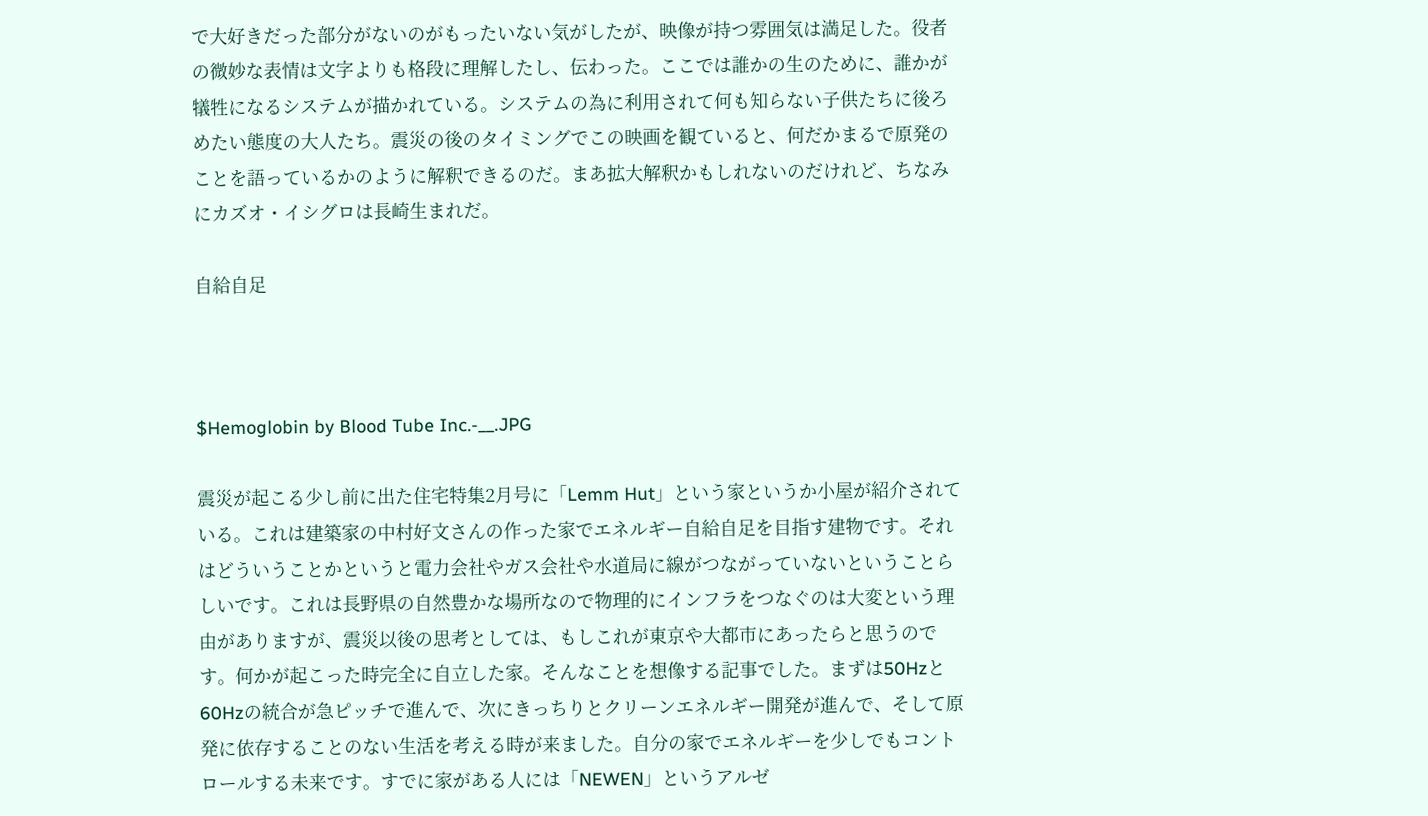で大好きだった部分がないのがもったいない気がしたが、映像が持つ雰囲気は満足した。役者の微妙な表情は文字よりも格段に理解したし、伝わった。ここでは誰かの生のために、誰かが犠牲になるシステムが描かれている。システムの為に利用されて何も知らない子供たちに後ろめたい態度の大人たち。震災の後のタイミングでこの映画を観ていると、何だかまるで原発のことを語っているかのように解釈できるのだ。まあ拡大解釈かもしれないのだけれど、ちなみにカズオ・イシグロは長崎生まれだ。

自給自足



$Hemoglobin by Blood Tube Inc.-__.JPG

震災が起こる少し前に出た住宅特集2月号に「Lemm Hut」という家というか小屋が紹介されている。これは建築家の中村好文さんの作った家でエネルギー自給自足を目指す建物です。それはどういうことかというと電力会社やガス会社や水道局に線がつながっていないということらしいです。これは長野県の自然豊かな場所なので物理的にインフラをつなぐのは大変という理由がありますが、震災以後の思考としては、もしこれが東京や大都市にあったらと思うのです。何かが起こった時完全に自立した家。そんなことを想像する記事でした。まずは50Hzと60Hzの統合が急ピッチで進んで、次にきっちりとクリーンエネルギー開発が進んで、そして原発に依存することのない生活を考える時が来ました。自分の家でエネルギーを少しでもコントロールする未来です。すでに家がある人には「NEWEN」というアルゼ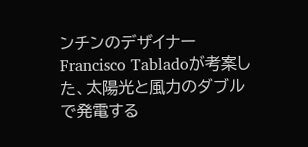ンチンのデザイナーFrancisco Tabladoが考案した、太陽光と風力のダブルで発電する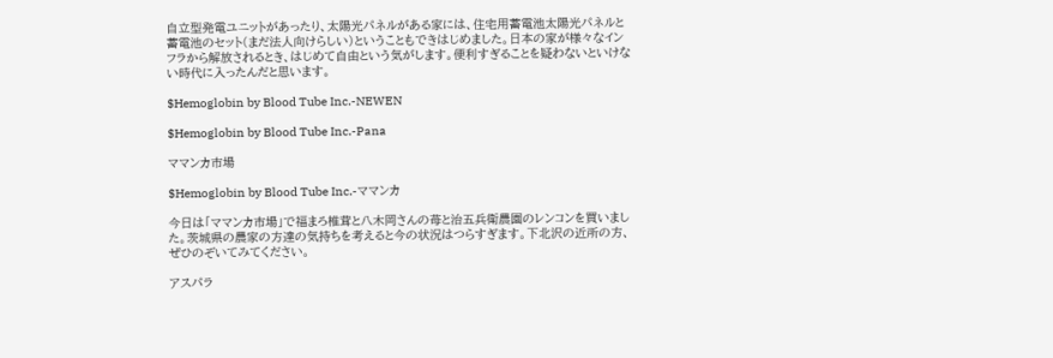自立型発電ユニットがあったり、太陽光パネルがある家には、住宅用蓄電池太陽光パネルと蓄電池のセット(まだ法人向けらしい)ということもできはじめました。日本の家が様々なインフラから解放されるとき、はじめて自由という気がします。便利すぎることを疑わないといけない時代に入ったんだと思います。

$Hemoglobin by Blood Tube Inc.-NEWEN

$Hemoglobin by Blood Tube Inc.-Pana

ママンカ市場

$Hemoglobin by Blood Tube Inc.-ママンカ

今日は「ママンカ市場」で福まろ椎茸と八木岡さんの苺と治五兵衛農園のレンコンを買いました。茨城県の農家の方達の気持ちを考えると今の状況はつらすぎます。下北沢の近所の方、ぜひのぞいてみてください。

アスパラ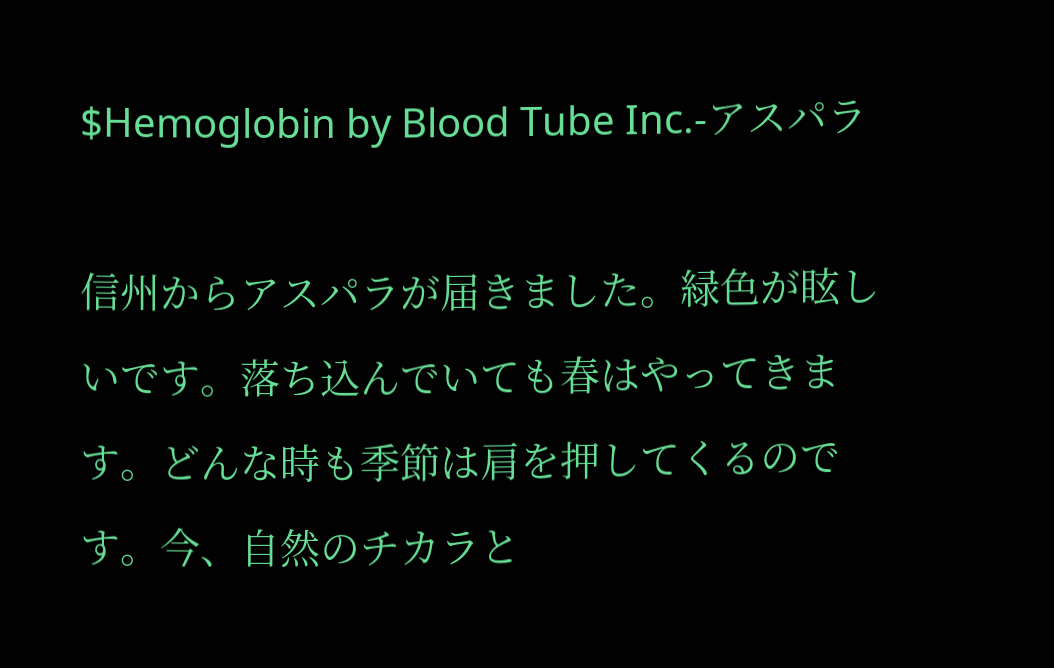$Hemoglobin by Blood Tube Inc.-アスパラ

信州からアスパラが届きました。緑色が眩しいです。落ち込んでいても春はやってきます。どんな時も季節は肩を押してくるのです。今、自然のチカラと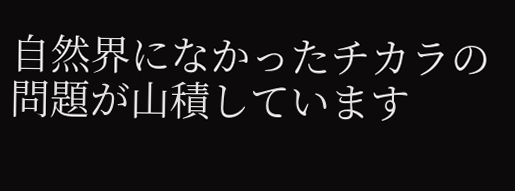自然界になかったチカラの問題が山積しています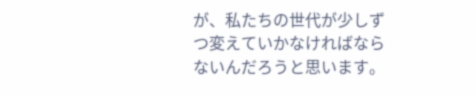が、私たちの世代が少しずつ変えていかなければならないんだろうと思います。